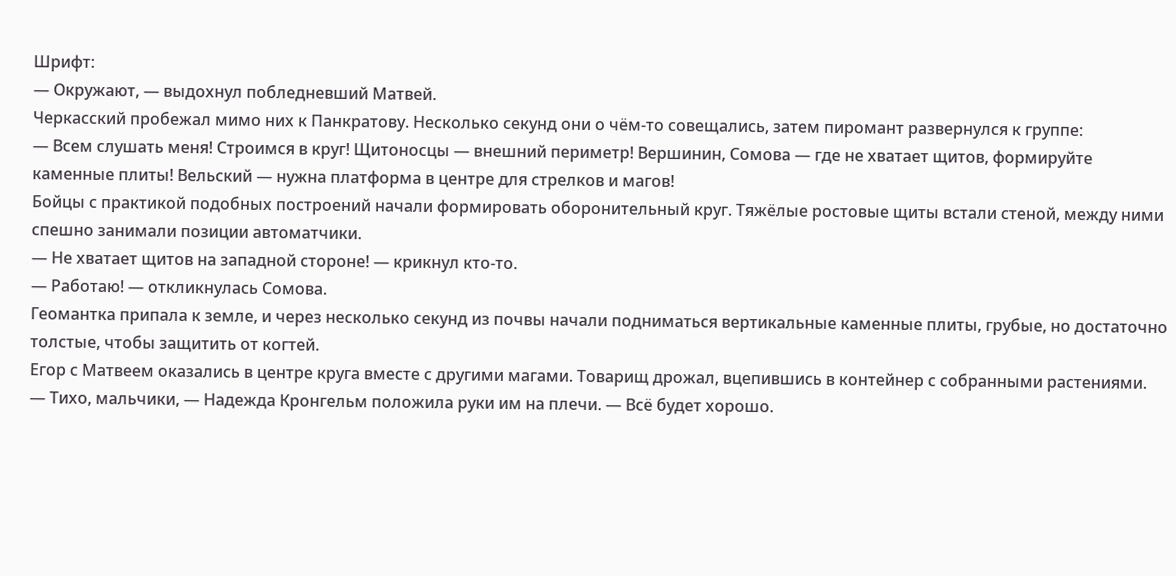Шрифт:
— Окружают, — выдохнул побледневший Матвей.
Черкасский пробежал мимо них к Панкратову. Несколько секунд они о чём-то совещались, затем пиромант развернулся к группе:
— Всем слушать меня! Строимся в круг! Щитоносцы — внешний периметр! Вершинин, Сомова — где не хватает щитов, формируйте каменные плиты! Вельский — нужна платформа в центре для стрелков и магов!
Бойцы с практикой подобных построений начали формировать оборонительный круг. Тяжёлые ростовые щиты встали стеной, между ними спешно занимали позиции автоматчики.
— Не хватает щитов на западной стороне! — крикнул кто-то.
— Работаю! — откликнулась Сомова.
Геомантка припала к земле, и через несколько секунд из почвы начали подниматься вертикальные каменные плиты, грубые, но достаточно толстые, чтобы защитить от когтей.
Егор с Матвеем оказались в центре круга вместе с другими магами. Товарищ дрожал, вцепившись в контейнер с собранными растениями.
— Тихо, мальчики, — Надежда Кронгельм положила руки им на плечи. — Всё будет хорошо.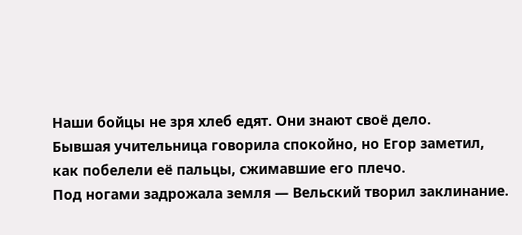Наши бойцы не зря хлеб едят. Они знают своё дело.
Бывшая учительница говорила спокойно, но Егор заметил, как побелели её пальцы, сжимавшие его плечо.
Под ногами задрожала земля — Вельский творил заклинание.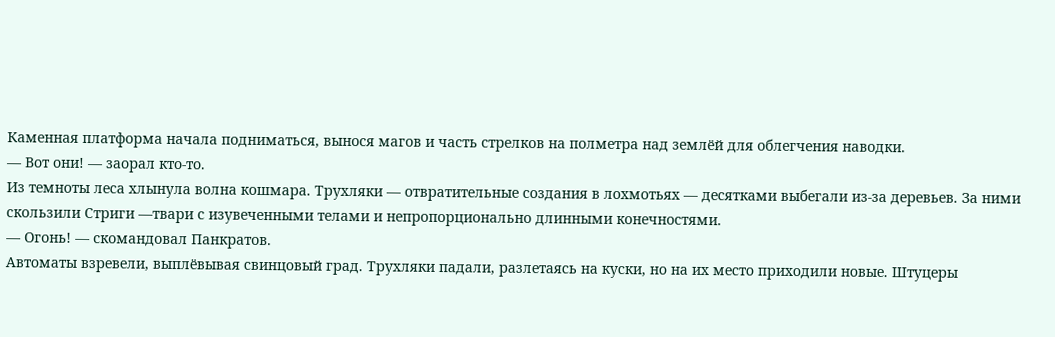Каменная платформа начала подниматься, вынося магов и часть стрелков на полметра над землёй для облегчения наводки.
— Вот они! — заорал кто-то.
Из темноты леса хлынула волна кошмара. Трухляки — отвратительные создания в лохмотьях — десятками выбегали из-за деревьев. За ними скользили Стриги —твари с изувеченными телами и непропорционально длинными конечностями.
— Огонь! — скомандовал Панкратов.
Автоматы взревели, выплёвывая свинцовый град. Трухляки падали, разлетаясь на куски, но на их место приходили новые. Штуцеры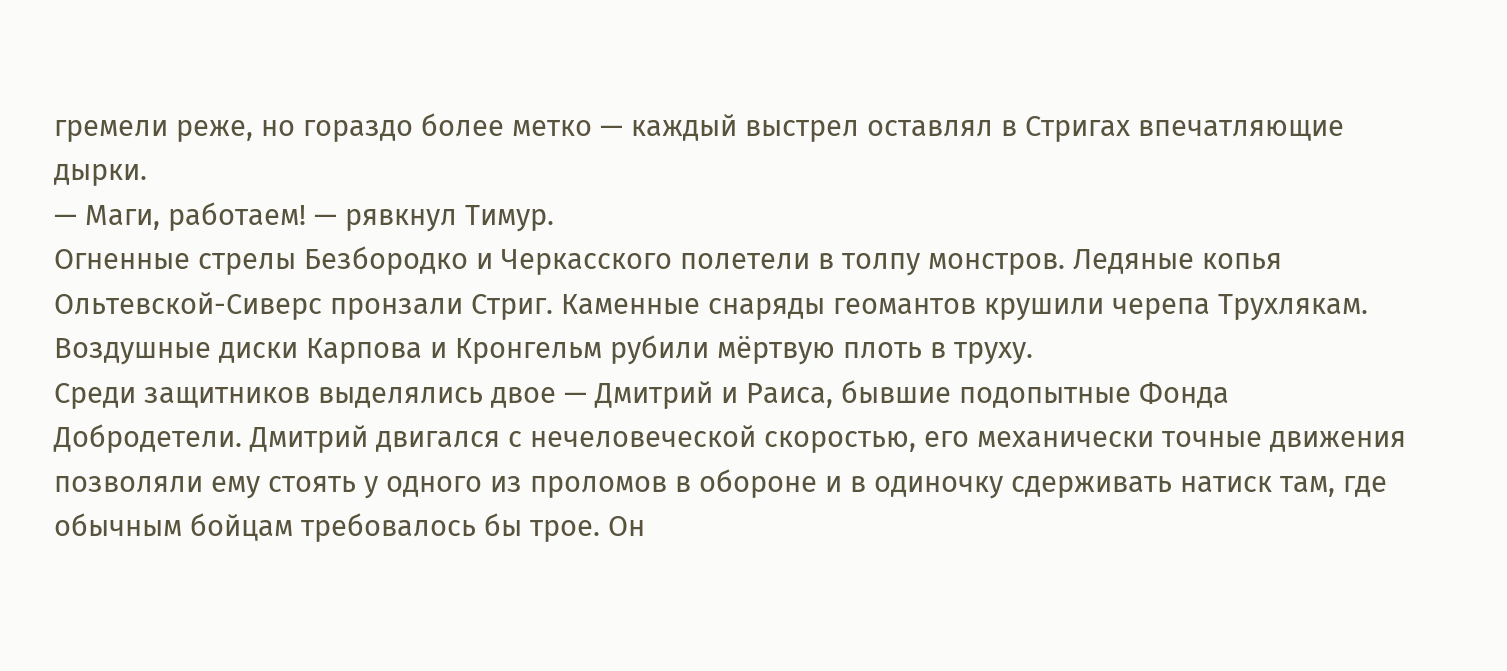гремели реже, но гораздо более метко — каждый выстрел оставлял в Стригах впечатляющие дырки.
— Маги, работаем! — рявкнул Тимур.
Огненные стрелы Безбородко и Черкасского полетели в толпу монстров. Ледяные копья Ольтевской-Сиверс пронзали Стриг. Каменные снаряды геомантов крушили черепа Трухлякам. Воздушные диски Карпова и Кронгельм рубили мёртвую плоть в труху.
Среди защитников выделялись двое — Дмитрий и Раиса, бывшие подопытные Фонда Добродетели. Дмитрий двигался с нечеловеческой скоростью, его механически точные движения позволяли ему стоять у одного из проломов в обороне и в одиночку сдерживать натиск там, где обычным бойцам требовалось бы трое. Он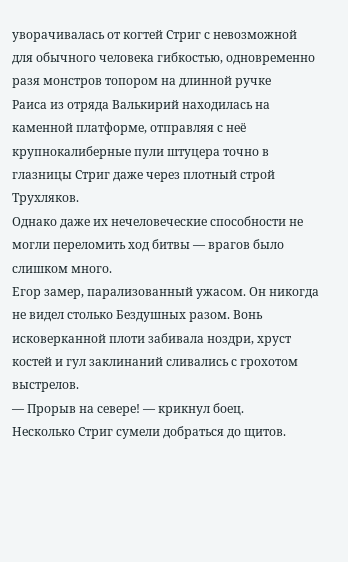уворачивалась от когтей Стриг с невозможной для обычного человека гибкостью, одновременно разя монстров топором на длинной ручке
Раиса из отряда Валькирий находилась на каменной платформе, отправляя с неё крупнокалиберные пули штуцера точно в глазницы Стриг даже через плотный строй Трухляков.
Однако даже их нечеловеческие способности не могли переломить ход битвы — врагов было слишком много.
Егор замер, парализованный ужасом. Он никогда не видел столько Бездушных разом. Вонь исковерканной плоти забивала ноздри, хруст костей и гул заклинаний сливались с грохотом выстрелов.
— Прорыв на севере! — крикнул боец.
Несколько Стриг сумели добраться до щитов.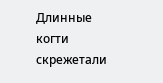Длинные когти скрежетали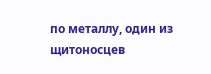по металлу, один из щитоносцев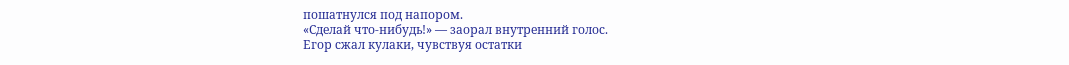пошатнулся под напором.
«Сделай что-нибудь!» — заорал внутренний голос.
Егор сжал кулаки, чувствуя остатки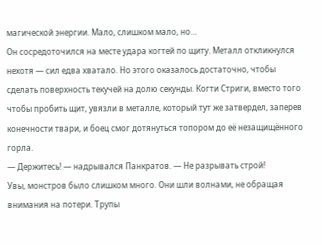магической энергии. Мало, слишком мало, но…
Он сосредоточился на месте удара когтей по щиту. Металл откликнулся нехотя — сил едва хватало. Но этого оказалось достаточно, чтобы сделать поверхность текучей на долю секунды. Когти Стриги, вместо того чтобы пробить щит, увязли в металле, который тут же затвердел, заперев конечности твари, и боец смог дотянуться топором до её незащищённого горла.
— Держитесь! — надрывался Панкратов. — Не разрывать строй!
Увы, монстров было слишком много. Они шли волнами, не обращая внимания на потери. Трупы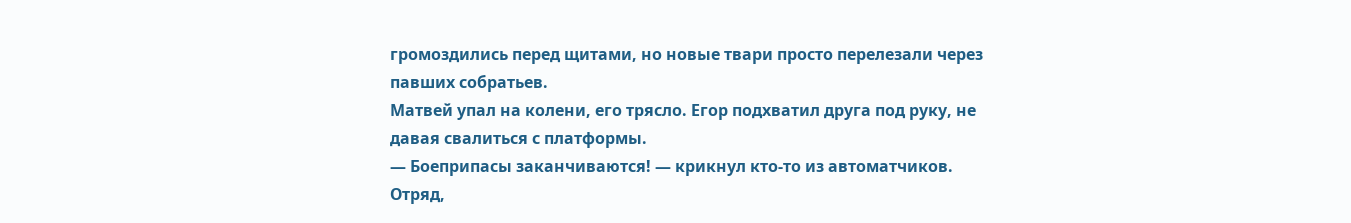громоздились перед щитами, но новые твари просто перелезали через павших собратьев.
Матвей упал на колени, его трясло. Егор подхватил друга под руку, не давая свалиться с платформы.
— Боеприпасы заканчиваются! — крикнул кто-то из автоматчиков.
Отряд,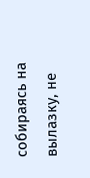собираясь на вылазку, не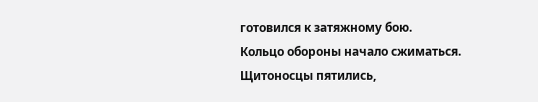готовился к затяжному бою.
Кольцо обороны начало сжиматься. Щитоносцы пятились,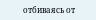отбиваясь от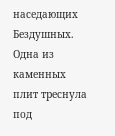наседающих Бездушных. Одна из каменных плит треснула под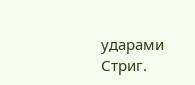ударами Стриг.